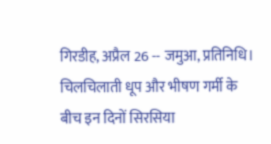गिरडीह, अप्रैल 26 -- जमुआ, प्रतिनिधि। चिलचिलाती धूप और भीषण गर्मी के बीच इन दिनों सिरसिया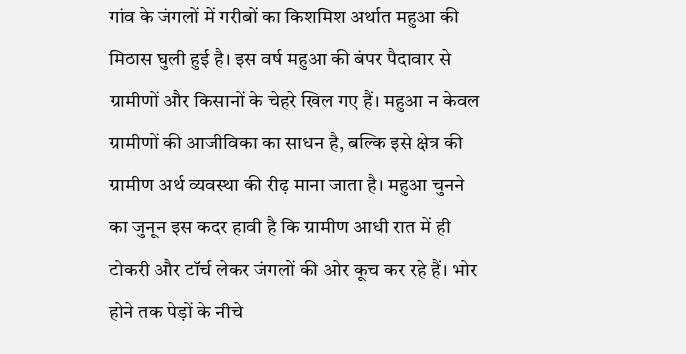गांव के जंगलों में गरीबों का किशमिश अर्थात महुआ की मिठास घुली हुई है। इस वर्ष महुआ की बंपर पैदावार से ग्रामीणों और किसानों के चेहरे खिल गए हैं। महुआ न केवल ग्रामीणों की आजीविका का साधन है, बल्कि इसे क्षेत्र की ग्रामीण अर्थ व्यवस्था की रीढ़ माना जाता है। महुआ चुनने का जुनून इस कदर हावी है कि ग्रामीण आधी रात में ही टोकरी और टॉर्च लेकर जंगलों की ओर कूच कर रहे हैं। भोर होने तक पेड़ों के नीचे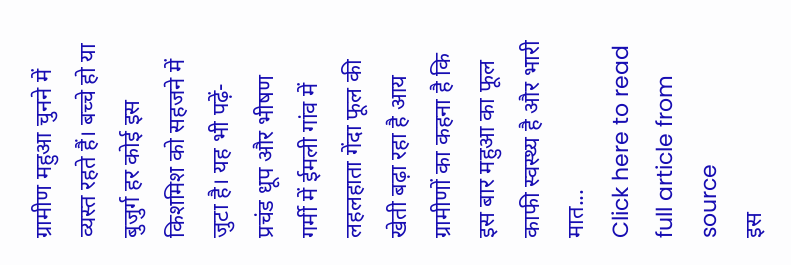ग्रामीण महुआ चुनने में व्यस्त रहते हैं। बच्चे हो या बुजुर्ग हर कोई इस किशमिश को सहजने में जुटा है। यह भी पढ़ें- प्रचंड धूप और भीषण गर्मी में ईमली गांव में लहलहाता गेंदा फूल की खेती बढ़ा रहा है आय ग्रामीणों का कहना है कि इस बार महुआ का फूल काफी स्वस्थ्य है और भारी मात...
Click here to read full article from source
इस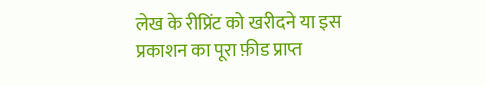लेख के रीप्रिंट को खरीदने या इस प्रकाशन का पूरा फ़ीड प्राप्त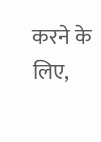करने के लिए,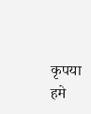कृपया
हमे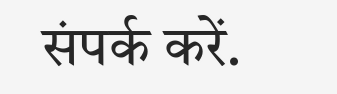संपर्क करें.